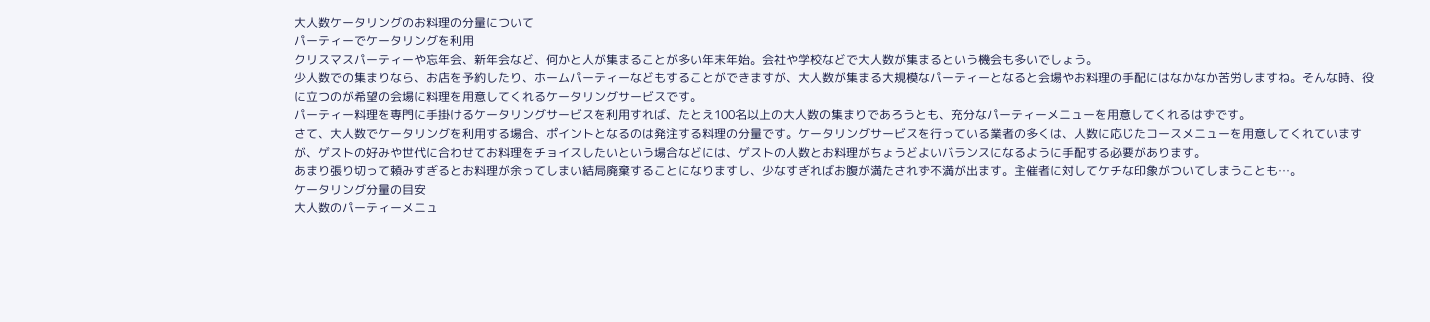大人数ケータリングのお料理の分量について
パーティーでケータリングを利用
クリスマスパーティーや忘年会、新年会など、何かと人が集まることが多い年末年始。会社や学校などで大人数が集まるという機会も多いでしょう。
少人数での集まりなら、お店を予約したり、ホームパーティーなどもすることができますが、大人数が集まる大規模なパーティーとなると会場やお料理の手配にはなかなか苦労しますね。そんな時、役に立つのが希望の会場に料理を用意してくれるケータリングサービスです。
パーティー料理を専門に手掛けるケータリングサービスを利用すれば、たとえ100名以上の大人数の集まりであろうとも、充分なパーティーメニューを用意してくれるはずです。
さて、大人数でケータリングを利用する場合、ポイントとなるのは発注する料理の分量です。ケータリングサービスを行っている業者の多くは、人数に応じたコースメニューを用意してくれていますが、ゲストの好みや世代に合わせてお料理をチョイスしたいという場合などには、ゲストの人数とお料理がちょうどよいバランスになるように手配する必要があります。
あまり張り切って頼みすぎるとお料理が余ってしまい結局廃棄することになりますし、少なすぎればお腹が満たされず不満が出ます。主催者に対してケチな印象がついてしまうことも…。
ケータリング分量の目安
大人数のパーティーメニュ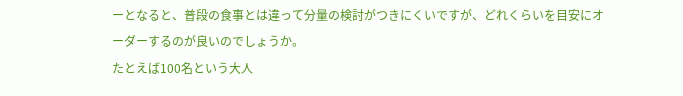ーとなると、普段の食事とは違って分量の検討がつきにくいですが、どれくらいを目安にオーダーするのが良いのでしょうか。
たとえば100名という大人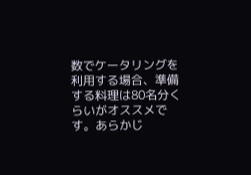数でケータリングを利用する場合、準備する料理は80名分くらいがオススメです。あらかじ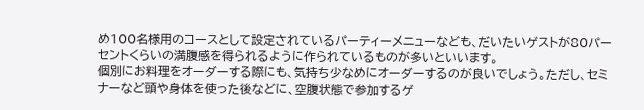め100名様用のコースとして設定されているパーティーメニューなども、だいたいゲストが80パーセントくらいの満腹感を得られるように作られているものが多いといいます。
個別にお料理をオーダーする際にも、気持ち少なめにオーダーするのが良いでしょう。ただし、セミナーなど頭や身体を使った後などに、空腹状態で参加するゲ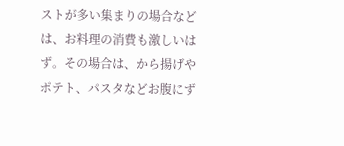ストが多い集まりの場合などは、お料理の消費も激しいはず。その場合は、から揚げやポテト、パスタなどお腹にず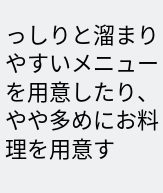っしりと溜まりやすいメニューを用意したり、やや多めにお料理を用意す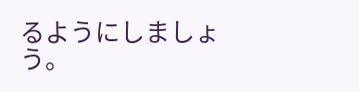るようにしましょう。